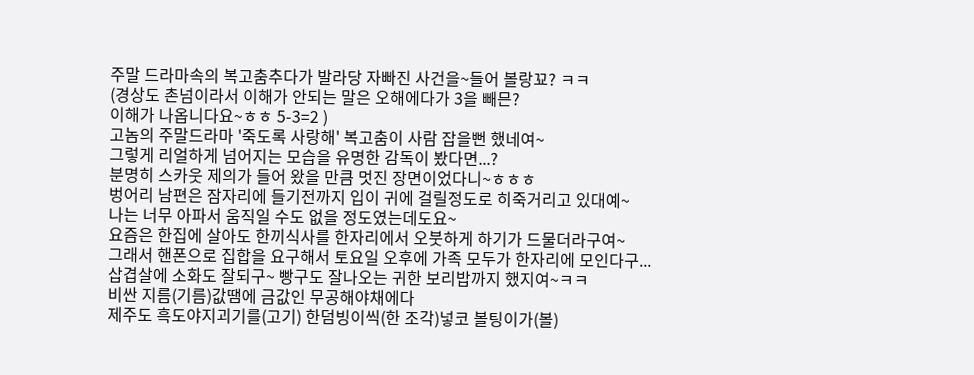주말 드라마속의 복고춤추다가 발라당 자빠진 사건을~들어 볼랑꾜? ㅋㅋ
(경상도 촌넘이라서 이해가 안되는 말은 오해에다가 3을 빼믄?
이해가 나옵니다요~ㅎㅎ 5-3=2 )
고놈의 주말드라마 '죽도록 사랑해' 복고춤이 사람 잡을뻔 했네여~
그렇게 리얼하게 넘어지는 모습을 유명한 감독이 봤다면...?
분명히 스카웃 제의가 들어 왔을 만큼 멋진 장면이었다니~ㅎㅎㅎ
벙어리 남편은 잠자리에 들기전까지 입이 귀에 걸릴정도로 히죽거리고 있대예~
나는 너무 아파서 움직일 수도 없을 정도였는데도요~
요즘은 한집에 살아도 한끼식사를 한자리에서 오붓하게 하기가 드물더라구여~
그래서 핸폰으로 집합을 요구해서 토요일 오후에 가족 모두가 한자리에 모인다구...
삽겹살에 소화도 잘되구~ 빵구도 잘나오는 귀한 보리밥까지 했지여~ㅋㅋ
비싼 지름(기름)값땜에 금값인 무공해야채에다
제주도 흑도야지괴기를(고기) 한덤빙이씩(한 조각)넣코 볼팅이가(볼)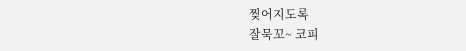찢어지도록
잘묵꼬~ 코피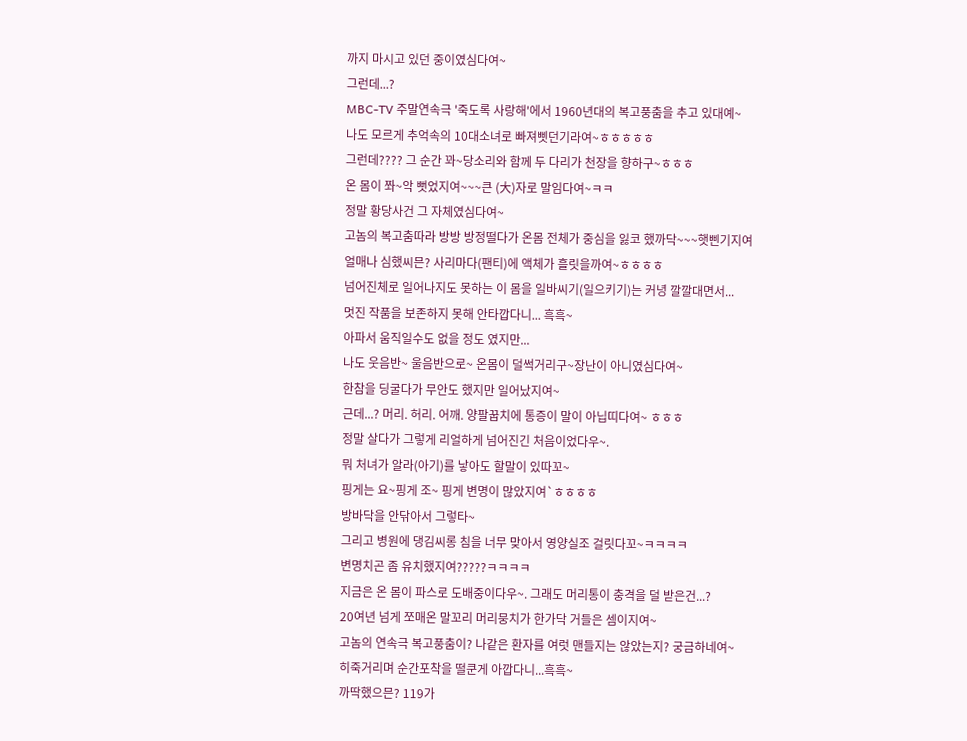까지 마시고 있던 중이였심다여~
그런데...?
MBC-TV 주말연속극 '죽도록 사랑해'에서 1960년대의 복고풍춤을 추고 있대예~
나도 모르게 추억속의 10대소녀로 빠져삣던기라여~ㅎㅎㅎㅎㅎ
그런데???? 그 순간 꽈~당소리와 함께 두 다리가 천장을 향하구~ㅎㅎㅎ
온 몸이 쫘~악 뻣었지여~~~큰 (大)자로 말임다여~ㅋㅋ
정말 황당사건 그 자체였심다여~
고놈의 복고춤따라 방방 방정떨다가 온몸 전체가 중심을 잃코 했까닥~~~햇삔기지여
얼매나 심했씨믄? 사리마다(팬티)에 액체가 흘릿을까여~ㅎㅎㅎㅎ
넘어진체로 일어나지도 못하는 이 몸을 일바씨기(일으키기)는 커녕 깔깔대면서...
멋진 작품을 보존하지 못해 안타깝다니... 흑흑~
아파서 움직일수도 없을 정도 였지만...
나도 웃음반~ 울음반으로~ 온몸이 덜썩거리구~장난이 아니였심다여~
한참을 딩굴다가 무안도 했지만 일어났지여~
근데...? 머리. 허리. 어깨. 양팔꿉치에 통증이 말이 아닙띠다여~ ㅎㅎㅎ
정말 살다가 그렇게 리얼하게 넘어진긴 처음이었다우~.
뭐 처녀가 알라(아기)를 낳아도 할말이 있따꼬~
핑게는 요~핑게 조~ 핑게 변명이 많았지여`ㅎㅎㅎㅎ
방바닥을 안닦아서 그렇타~
그리고 병원에 댕김씨롱 침을 너무 맞아서 영양실조 걸릿다꼬~ㅋㅋㅋㅋ
변명치곤 좀 유치했지여?????ㅋㅋㅋㅋ
지금은 온 몸이 파스로 도배중이다우~. 그래도 머리통이 충격을 덜 받은건...?
20여년 넘게 쪼매온 말꼬리 머리뭉치가 한가닥 거들은 셈이지여~
고놈의 연속극 복고풍춤이? 나같은 환자를 여럿 맨들지는 않았는지? 궁금하네여~
히죽거리며 순간포착을 떨쿤게 아깝다니...흑흑~
까딱했으믄? 119가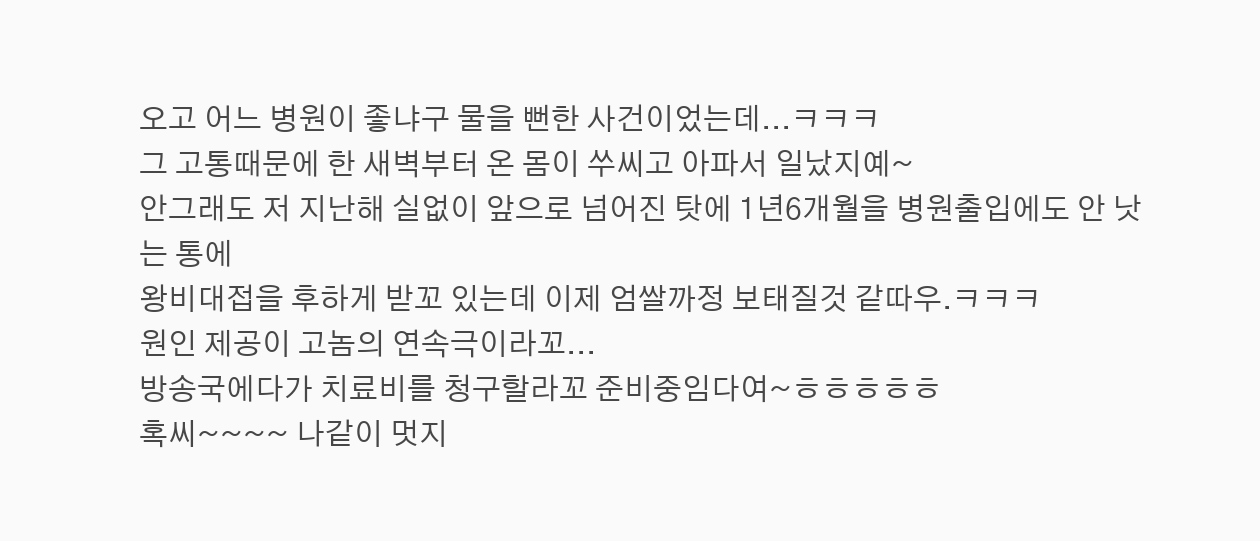오고 어느 병원이 좋냐구 물을 뻔한 사건이었는데...ㅋㅋㅋ
그 고통때문에 한 새벽부터 온 몸이 쑤씨고 아파서 일났지예~
안그래도 저 지난해 실없이 앞으로 넘어진 탓에 1년6개월을 병원출입에도 안 낫는 통에
왕비대접을 후하게 받꼬 있는데 이제 엄쌀까정 보태질것 같따우.ㅋㅋㅋ
원인 제공이 고놈의 연속극이라꼬...
방송국에다가 치료비를 청구할라꼬 준비중임다여~ㅎㅎㅎㅎㅎ
혹씨~~~~ 나같이 멋지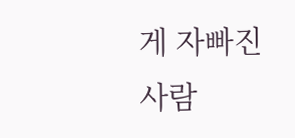게 자빠진 사람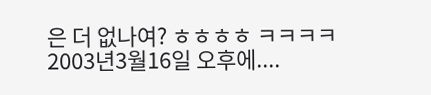은 더 없나여? ㅎㅎㅎㅎ ㅋㅋㅋㅋ
2003년3월16일 오후에....